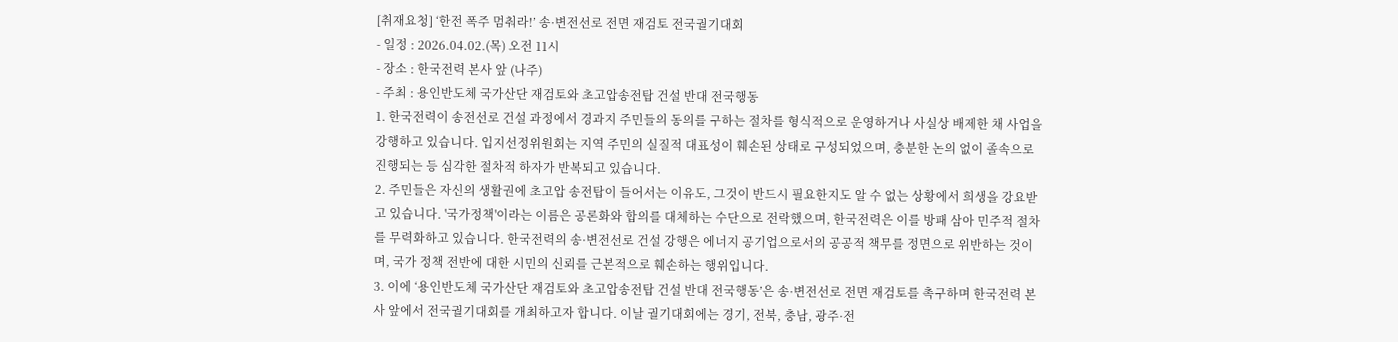[취재요청] ‘한전 폭주 멈춰라!’ 송·변전선로 전면 재검토 전국궐기대회
- 일정 : 2026.04.02.(목) 오전 11시
- 장소 : 한국전력 본사 앞 (나주)
- 주최 : 용인반도체 국가산단 재검토와 초고압송전탑 건설 반대 전국행동
1. 한국전력이 송전선로 건설 과정에서 경과지 주민들의 동의를 구하는 절차를 형식적으로 운영하거나 사실상 배제한 채 사업을 강행하고 있습니다. 입지선정위원회는 지역 주민의 실질적 대표성이 훼손된 상태로 구성되었으며, 충분한 논의 없이 졸속으로 진행되는 등 심각한 절차적 하자가 반복되고 있습니다.
2. 주민들은 자신의 생활권에 초고압 송전탑이 들어서는 이유도, 그것이 반드시 필요한지도 알 수 없는 상황에서 희생을 강요받고 있습니다. '국가정책'이라는 이름은 공론화와 합의를 대체하는 수단으로 전락했으며, 한국전력은 이를 방패 삼아 민주적 절차를 무력화하고 있습니다. 한국전력의 송·변전선로 건설 강행은 에너지 공기업으로서의 공공적 책무를 정면으로 위반하는 것이며, 국가 정책 전반에 대한 시민의 신뢰를 근본적으로 훼손하는 행위입니다.
3. 이에 ‘용인반도체 국가산단 재검토와 초고압송전탑 건설 반대 전국행동’은 송·변전선로 전면 재검토를 촉구하며 한국전력 본사 앞에서 전국궐기대회를 개최하고자 합니다. 이날 궐기대회에는 경기, 전북, 충남, 광주·전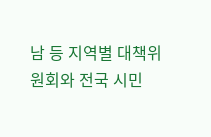남 등 지역별 대책위원회와 전국 시민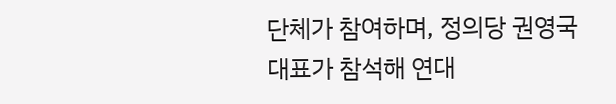단체가 참여하며, 정의당 권영국 대표가 참석해 연대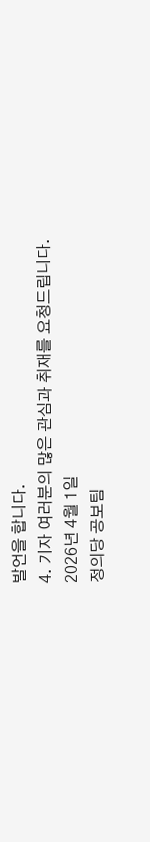발언을 합니다.
4. 기자 여러분의 많은 관심과 취재를 요청드립니다.
2026년 4월 1일
정의당 공보팀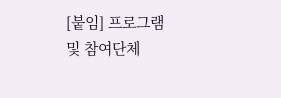[붙임] 프로그램 및 참여단체